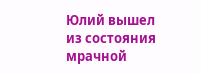Юлий вышел из состояния мрачной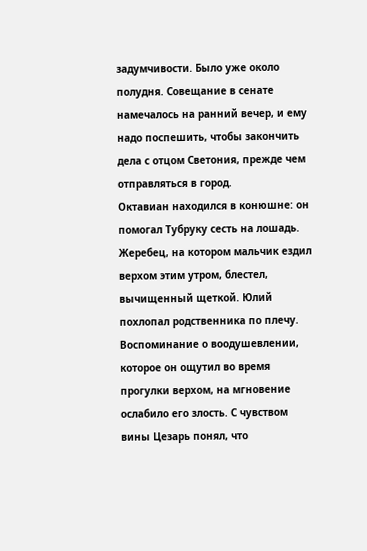задумчивости. Было уже около полудня. Совещание в сенате намечалось на ранний вечер, и ему надо поспешить, чтобы закончить дела с отцом Светония, прежде чем отправляться в город.
Октавиан находился в конюшне: он помогал Тубруку сесть на лошадь. Жеребец, на котором мальчик ездил верхом этим утром, блестел, вычищенный щеткой. Юлий похлопал родственника по плечу. Воспоминание о воодушевлении, которое он ощутил во время прогулки верхом, на мгновение ослабило его злость. С чувством вины Цезарь понял, что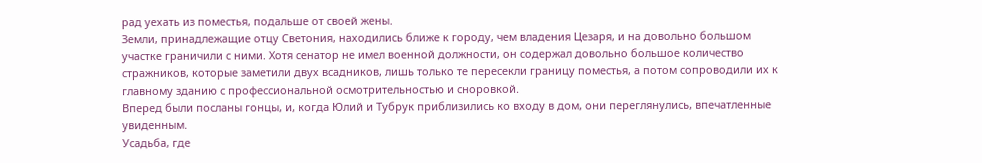рад уехать из поместья, подальше от своей жены.
Земли, принадлежащие отцу Светония, находились ближе к городу, чем владения Цезаря, и на довольно большом участке граничили с ними. Хотя сенатор не имел военной должности, он содержал довольно большое количество стражников, которые заметили двух всадников, лишь только те пересекли границу поместья, а потом сопроводили их к главному зданию с профессиональной осмотрительностью и сноровкой.
Вперед были посланы гонцы, и, когда Юлий и Тубрук приблизились ко входу в дом, они переглянулись, впечатленные увиденным.
Усадьба, где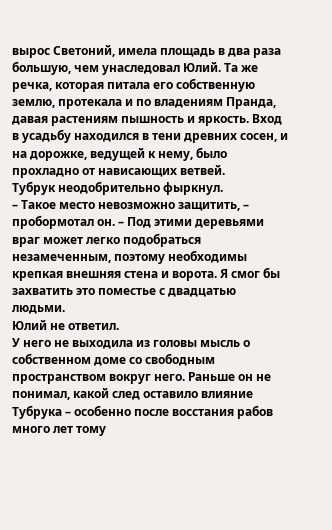вырос Светоний, имела площадь в два раза большую, чем унаследовал Юлий. Та же речка, которая питала его собственную землю, протекала и по владениям Пранда, давая растениям пышность и яркость. Вход в усадьбу находился в тени древних сосен, и на дорожке, ведущей к нему, было прохладно от нависающих ветвей.
Тубрук неодобрительно фыркнул.
– Такое место невозможно защитить, – пробормотал он. – Под этими деревьями враг может легко подобраться незамеченным, поэтому необходимы крепкая внешняя стена и ворота. Я смог бы захватить это поместье с двадцатью людьми.
Юлий не ответил.
У него не выходила из головы мысль о собственном доме со свободным пространством вокруг него. Раньше он не понимал, какой след оставило влияние Тубрука – особенно после восстания рабов много лет тому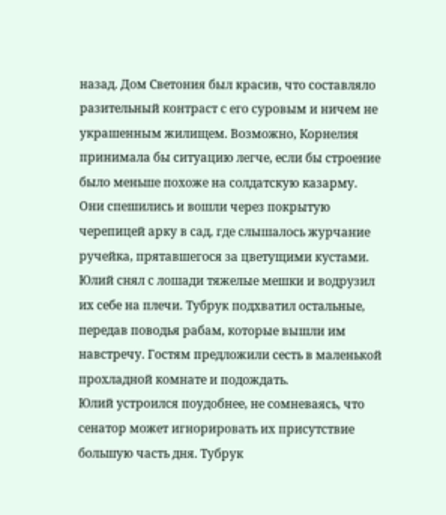назад. Дом Светония был красив, что составляло разительный контраст с его суровым и ничем не украшенным жилищем. Возможно, Корнелия принимала бы ситуацию легче, если бы строение было меньше похоже на солдатскую казарму.
Они спешились и вошли через покрытую черепицей арку в сад, где слышалось журчание ручейка, прятавшегося за цветущими кустами. Юлий снял с лошади тяжелые мешки и водрузил их себе на плечи. Тубрук подхватил остальные, передав поводья рабам, которые вышли им навстречу. Гостям предложили сесть в маленькой прохладной комнате и подождать.
Юлий устроился поудобнее, не сомневаясь, что сенатор может игнорировать их присутствие большую часть дня. Тубрук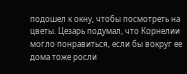подошел к окну, чтобы посмотреть на цветы. Цезарь подумал, что Корнелии могло понравиться, если бы вокруг ее дома тоже росли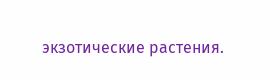экзотические растения.